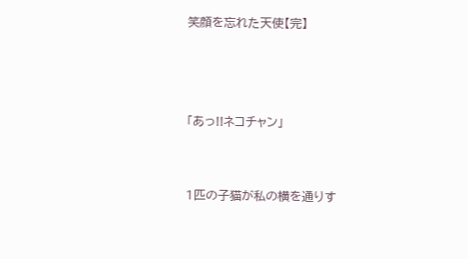笑顔を忘れた天使【完】



「あっ!!ネコチャン」


1匹の子猫が私の横を通りす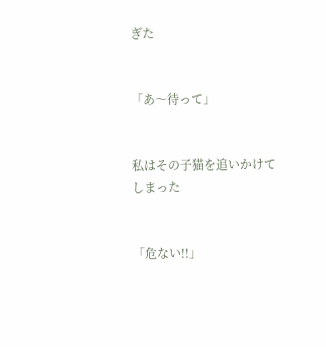ぎた


「あ〜待って」


私はその子猫を追いかけてしまった


「危ない!!」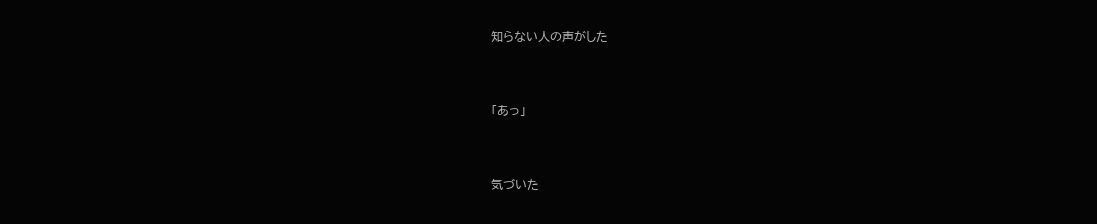知らない人の声がした


「あっ」


気づいた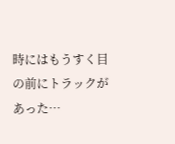時にはもうすく目の前にトラックがあった…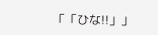「「ひな!!」」